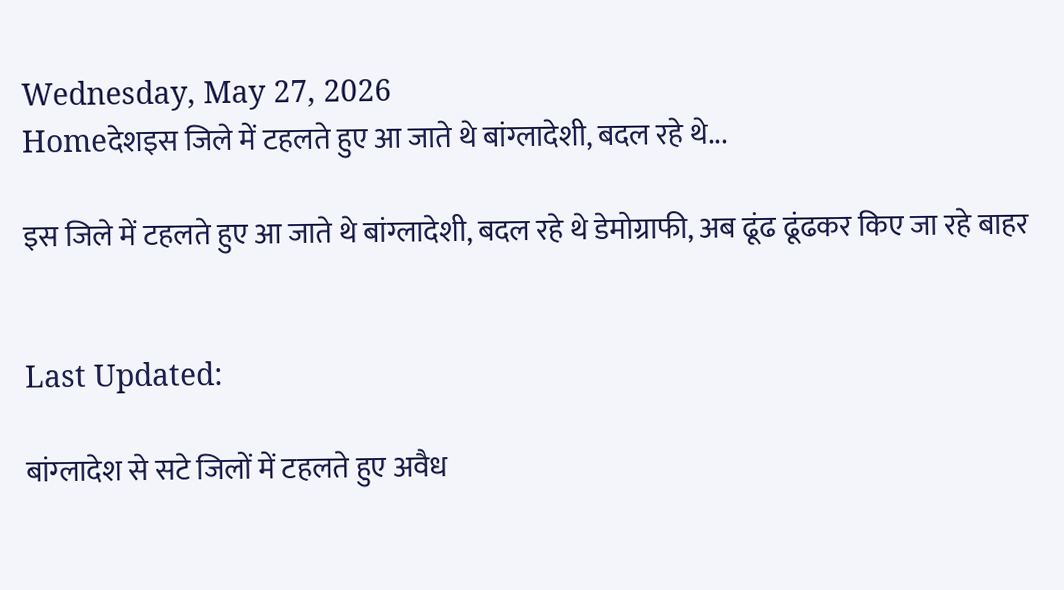Wednesday, May 27, 2026
Homeदेशइस जिले में टहलते हुए आ जाते थे बांग्‍लादेशी, बदल रहे थे...

इस जिले में टहलते हुए आ जाते थे बांग्‍लादेशी, बदल रहे थे डेमोग्राफी, अब ढूंढ ढूंढकर क‍िए जा रहे बाहर


Last Updated:

बांग्‍लादेश से सटे ज‍िलों में टहलते हुए अवैध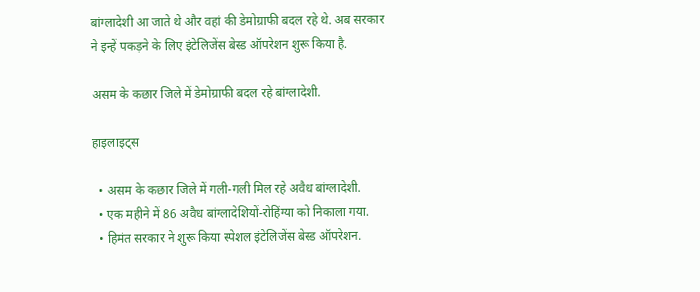बांग्‍लादेशी आ जाते थे और वहां की डेमोग्राफी बदल रहे थे. अब सरकार ने इन्‍हें पकड़ने के ल‍िए इंटेलिजेंस बेस्ड ऑपरेशन शुरू क‍िया है.

असम के कछार जिले में डेमोग्राफी बदल रहे बांग्‍लादेशी.

हाइलाइट्स

  • असम के कछार ज‍िले में गली-गली मिल रहे अवैध बांग्‍लादेशी.
  • एक महीने में 86 अवैध बांग्‍लादेश‍ियों-रोह‍िंग्‍या को निकाला गया.
  • ह‍िमंत सरकार ने शुरू क‍िया स्‍पेशल इंटेलिजेंस बेस्ड ऑपरेशन.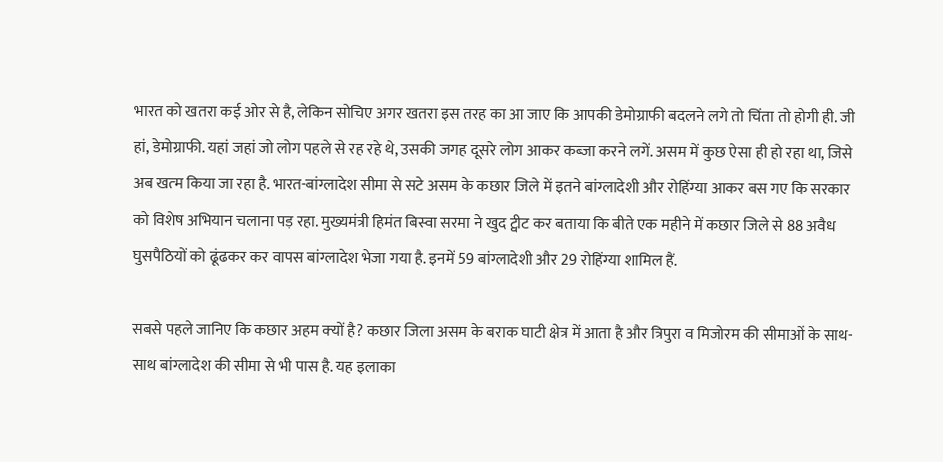भारत को खतरा कई ओर से है, लेकिन सोच‍िए अगर खतरा इस तरह का आ जाए क‍ि आपकी डेमोग्राफी बदलने लगे तो चिंता तो होगी ही. जी हां, डेमोग्राफी. यहां जहां जो लोग पहले से रह रहे थे, उसकी जगह दूसरे लोग आकर कब्‍जा करने लगें. असम में कुछ ऐसा ही हो रहा था, जिसे अब खत्‍म क‍िया जा रहा है. भारत-बांग्लादेश सीमा से सटे असम के कछार ज‍िले में इतने बांग्‍लादेशी और रोह‍िंग्‍या आकर बस गए क‍ि सरकार को विशेष अभ‍ियान चलाना पड़ रहा. मुख्यमंत्री हिमंत बिस्वा सरमा ने खुद ट्वीट कर बताया कि बीते एक महीने में कछार जिले से 88 अवैध घुसपैठियों को ढूंढकर कर वापस बांग्लादेश भेजा गया है. इनमें 59 बांग्लादेशी और 29 रोहिंग्या शामिल हैं.

सबसे पहले जान‍िए क‍ि कछार अहम क्‍यों है? कछार जिला असम के बराक घाटी क्षेत्र में आता है और त्रिपुरा व मिजोरम की सीमाओं के साथ-साथ बांग्लादेश की सीमा से भी पास है. यह इलाका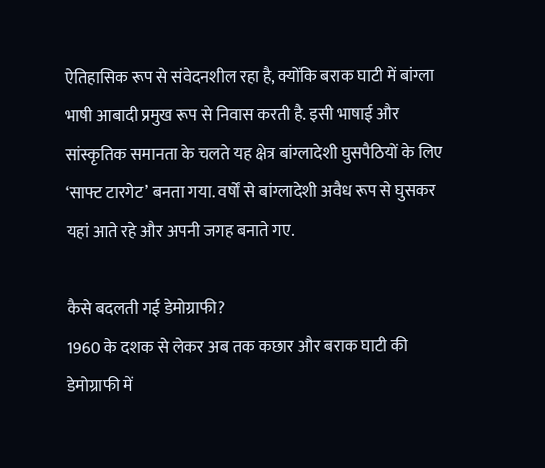ऐतिहासिक रूप से संवेदनशील रहा है, क्योंकि बराक घाटी में बांग्ला भाषी आबादी प्रमुख रूप से निवास करती है. इसी भाषाई और सांस्कृतिक समानता के चलते यह क्षेत्र बांग्लादेशी घुसपैठियों के लिए ‘साफ्ट टारगेट’ बनता गया. वर्षों से बांग्‍लादेशी अवैध रूप से घुसकर यहां आते रहे और अपनी जगह बनाते गए.

कैसे बदलती गई डेमोग्राफी?
1960 के दशक से लेकर अब तक कछार और बराक घाटी की डेमोग्राफी में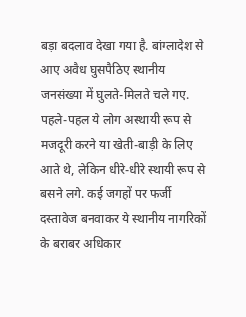बड़ा बदलाव देखा गया है. बांग्लादेश से आए अवैध घुसपैठिए स्थानीय जनसंख्या में घुलते-मिलते चले गए. पहले-पहल ये लोग अस्थायी रूप से मजदूरी करने या खेती-बाड़ी के लिए आते थे, लेकिन धीरे-धीरे स्थायी रूप से बसने लगे. कई जगहों पर फर्जी दस्तावेज बनवाकर ये स्थानीय नागरिकों के बराबर अधिकार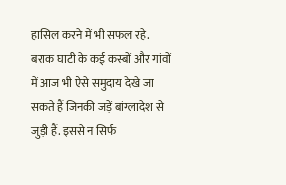हासिल करने में भी सफल रहे. बराक घाटी के कई कस्बों और गांवों में आज भी ऐसे समुदाय देखे जा सकते हैं जिनकी जड़ें बांग्लादेश से जुड़ी हैं. इससे न सिर्फ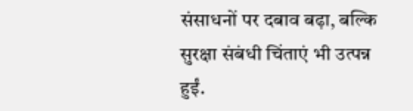संसाधनों पर दबाव बढ़ा, बल्कि सुरक्षा संबंधी चिंताएं भी उत्पन्न हुईं.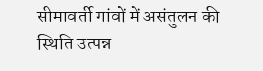सीमावर्ती गांवों में असंतुलन की स्थिति उत्पन्न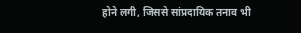होने लगी, जिससे सांप्रदायिक तनाव भी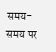समय-समय पर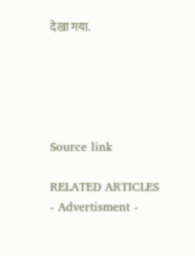देखा गया.





Source link

RELATED ARTICLES
- Advertisment -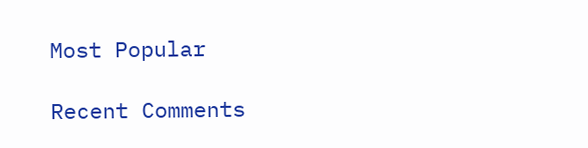Most Popular

Recent Comments